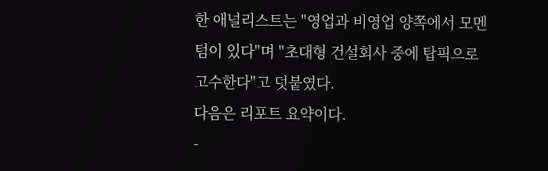한 애널리스트는 "영업과 비영업 양쪽에서 모멘텀이 있다"며 "초대형 건설회사 중에 탑픽으로 고수한다"고 덧붙였다.
다음은 리포트 요약이다.
-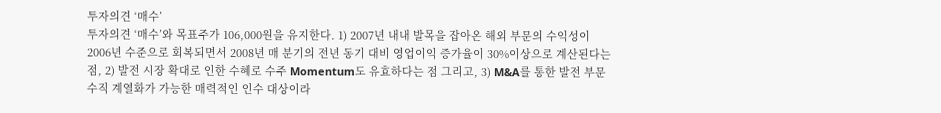투자의견 ‘매수’
투자의견 ‘매수’와 목표주가 106,000원을 유지한다. 1) 2007년 내내 발목을 잡아온 해외 부문의 수익성이 2006년 수준으로 회복되면서 2008년 매 분기의 전년 동기 대비 영업이익 증가율이 30%이상으로 계산된다는 점, 2) 발전 시장 확대로 인한 수혜로 수주 Momentum도 유효하다는 점 그리고, 3) M&A를 통한 발전 부문 수직 계열화가 가능한 매력적인 인수 대상이라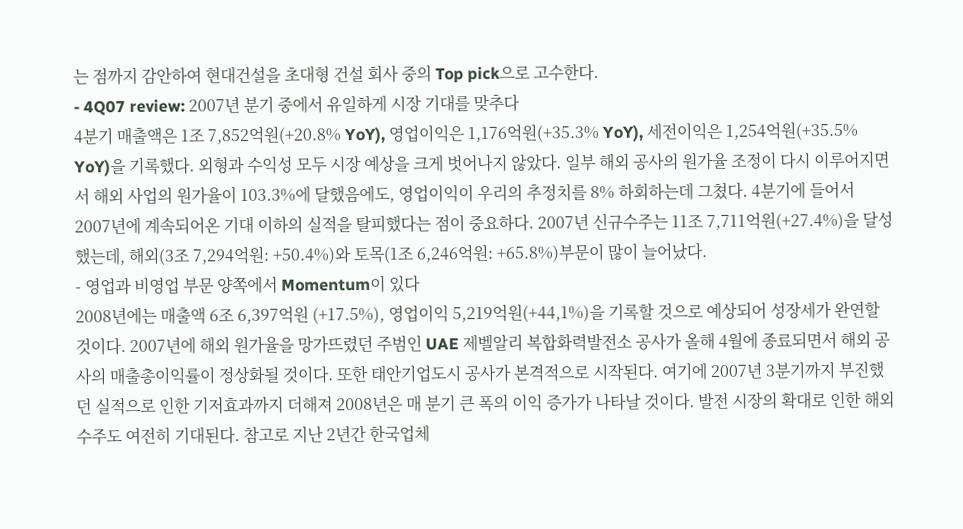는 점까지 감안하여 현대건설을 초대형 건설 회사 중의 Top pick으로 고수한다.
- 4Q07 review: 2007년 분기 중에서 유일하게 시장 기대를 맞추다
4분기 매출액은 1조 7,852억원(+20.8% YoY), 영업이익은 1,176억원(+35.3% YoY), 세전이익은 1,254억원(+35.5% YoY)을 기록했다. 외형과 수익성 모두 시장 예상을 크게 벗어나지 않았다. 일부 해외 공사의 원가율 조정이 다시 이루어지면서 해외 사업의 원가율이 103.3%에 달했음에도, 영업이익이 우리의 추정치를 8% 하회하는데 그쳤다. 4분기에 들어서 2007년에 계속되어온 기대 이하의 실적을 탈피했다는 점이 중요하다. 2007년 신규수주는 11조 7,711억원(+27.4%)을 달성했는데, 해외(3조 7,294억원: +50.4%)와 토목(1조 6,246억원: +65.8%)부문이 많이 늘어났다.
- 영업과 비영업 부문 양쪽에서 Momentum이 있다
2008년에는 매출액 6조 6,397억원 (+17.5%), 영업이익 5,219억원(+44,1%)을 기록할 것으로 예상되어 성장세가 완연할 것이다. 2007년에 해외 원가율을 망가뜨렸던 주범인 UAE 제벨알리 복합화력발전소 공사가 올해 4월에 종료되면서 해외 공사의 매출총이익률이 정상화될 것이다. 또한 태안기업도시 공사가 본격적으로 시작된다. 여기에 2007년 3분기까지 부진했던 실적으로 인한 기저효과까지 더해져 2008년은 매 분기 큰 폭의 이익 증가가 나타날 것이다. 발전 시장의 확대로 인한 해외 수주도 여전히 기대된다. 참고로 지난 2년간 한국업체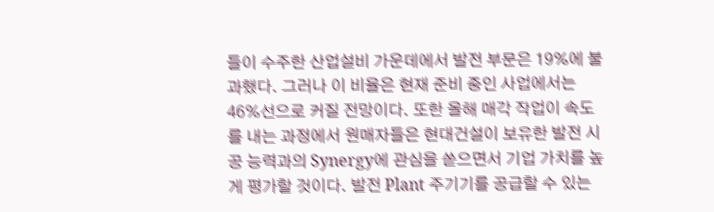들이 수주한 산업설비 가운데에서 발전 부문은 19%에 불과했다. 그러나 이 비율은 현재 준비 중인 사업에서는 46%선으로 커질 전망이다. 또한 올해 매각 작업이 속도를 내는 과정에서 원매자들은 현대건설이 보유한 발전 시공 능력과의 Synergy에 관심을 쏟으면서 기업 가치를 높게 평가할 것이다. 발전 Plant 주기기를 공급할 수 있는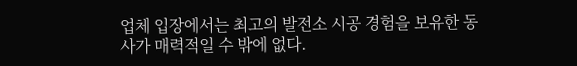업체 입장에서는 최고의 발전소 시공 경험을 보유한 동사가 매력적일 수 밖에 없다.